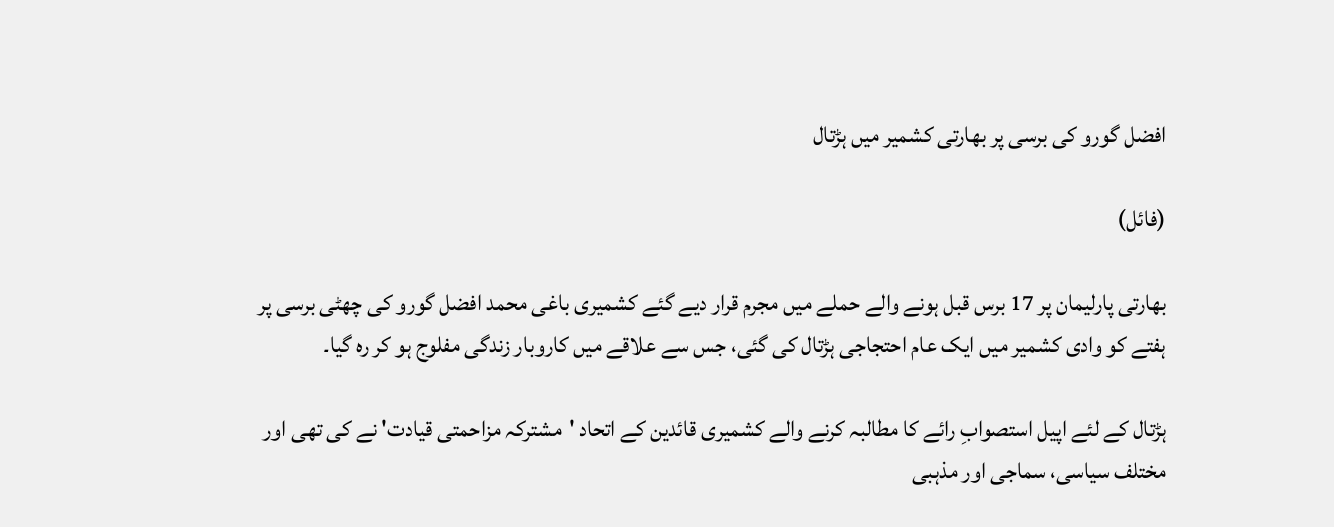افضل گورو کی برسی پر بھارتی کشمیر میں ہڑتال

(فائل)

بھارتی پارلیمان پر 17 برس قبل ہونے والے حملے میں مجرم قرار دیے گئے کشمیری باغی محمد افضل گورو کی چھٹی برسی پر ہفتے کو وادی کشمیر میں ایک عام احتجاجی ہڑتال کی گئی، جس سے علاقے میں کاروبار زندگی مفلوج ہو کر رہ گیا۔

ہڑتال کے لئے اپیل استصوابِ رائے کا مطالبہ کرنے والے کشمیری قائدین کے اتحاد 'مشترکہ مزاحمتی قیادت' نے کی تھی اور مختلف سیاسی، سماجی اور مذہبی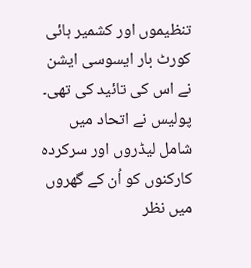تنظیموں اور کشمیر ہائی کورٹ بار ایسوسی ایشن نے اس کی تائید کی تھی۔ پولیس نے اتحاد میں شامل لیڈروں اور سرکردہ کارکنوں کو اُن کے گھروں میں نظر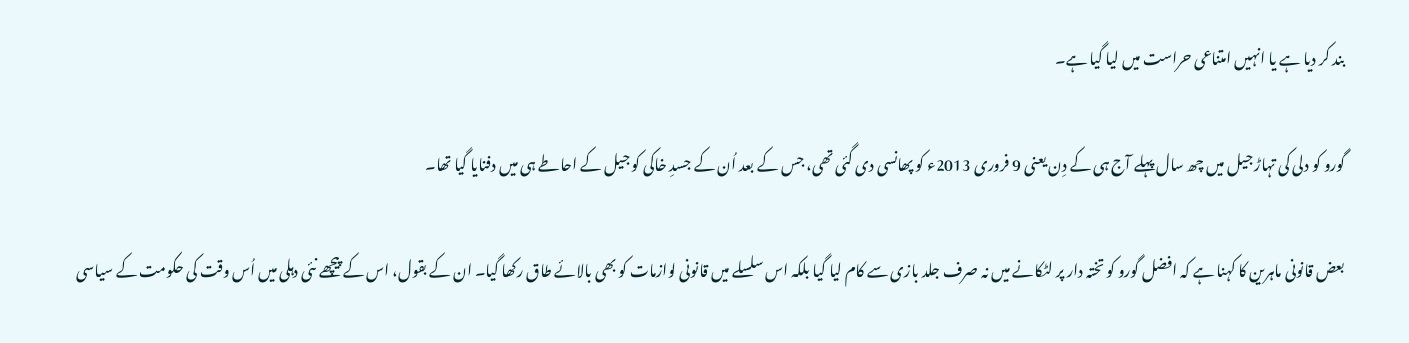بند کر دیا ہے یا انہیں امتناعی حراست میں لیا گیا ہے۔

گورو کو دلی کی تہاڑ جیل میں چھ سال پہلے آج ہی کے دِن یعنی 9 فروری 2013ء کو پھانسی دی گئی تھی، جس کے بعد اُن کے جسدِ خاکی کو جیل کے احاطے ہی میں دفنایا گیا تھا۔

بعض قانونی ماہرین کا کہنا ہے کہ افضل گورو کو تختہ دار پر لٹکانے میں نہ صرف جلد بازی سے کام لیا گیا بلکہ اس سلسلے میں قانونی لوازمات کو بھی بالائے طاق رکھا گیا۔ ان کے بقول، اس کے پیچھے نئی دہلی میں اُس وقت کی حکومت کے سیاسی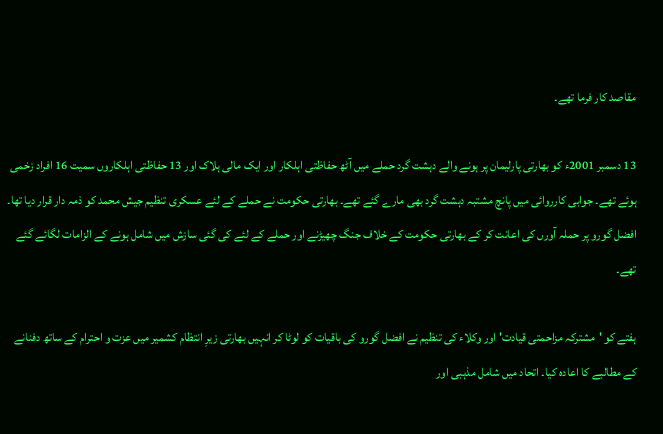مقاصد کار فرما تھے۔

13 دسمبر 2001ء کو بھارتی پارلیمان پر ہونے والے دہشت گرد حملے میں آٹھ حفاظتی اہلکار اور ایک مالی ہلاک اور 13 حفاظتی اہلکاروں سمیت 16 افراد زخمی ہوئے تھے۔ جوابی کارروائی میں پانچ مشتبہ دہشت گرد بھی مارے گئے تھے۔ بھارتی حکومت نے حملے کے لئے عسکری تنظیم جیش محمد کو ذمہ دار قرار دیا تھا۔ افضل گورو پر حملہ آورں کی اعانت کر کے بھارتی حکومت کے خلاف جنگ چھیڑنے اور حملے کے لئے کی گئی سازش میں شامل ہونے کے الزامات لگائے گئے تھے۔

ہفتے کو 'مشترکہ مزاحمتی قیادت' اور وکلاء کی تنظیم نے افضل گورو کی باقیات کو لوٹا کر انہیں بھارتی زیرِ انتظام کشمیر میں عزت و احترام کے ساتھ دفنانے کے مطالبے کا اعادہ کیا۔ اتحاد میں شامل مذہبی اور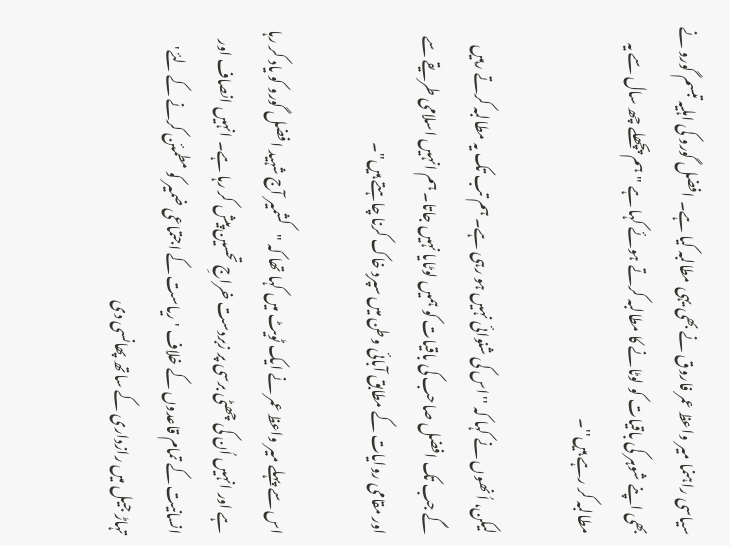سیاسی راہنما میر واعظ عمر فاروق نے بھی یہی مطالبہ کیا ہے۔ افضل گورو کی اہلیہ تبسم گورو نے بھی اپنے شوہر کی باقیات کو لوٹانے کا مطالبہ کرتے ہوئے کہا ہے "ہم پچھلے چھ سال سے یہ مطالبہ کر رہے ہیں''۔

لیکن، اُنھوں نے کہا کہ ''اس کی شنوائی نہیں ہو رہی ہے۔ ہم تب تک یہ مطالبہ کرتے رہیں گے جب تک افضل صاحب کی باقیات کو ہمیں لوٹایا نہیں جاتا۔ ہم انہیں اسلامی طریقے سے اور مقامی روایات کے مطابق آبائی وطن میں سپردِ خاک کرنا چاہتے ہیں"۔

اس سے پہلے میر واعظ عمر نے ایک ٹویٹ میں کہا تھا کہ "کشمیر آج شہید افضل گورو کو یاد کر رہا ہے اور انہیں اُن کی چھٹی برسی پر زبردست خراجِ تحسین پیش کر رہا ہے۔ انہیں انصاف اور انسانیت کے تمام قاعدوں کے خلاف 'ریاست کے اجتماعی ضمیر کو مطمئن کرنے کے لئے' تہاڑ جیل میں رازداری کے ساتھ پھانسی دی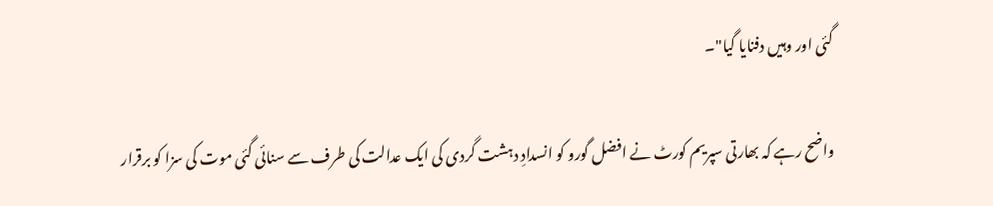گئی اور وہیں دفنایا گیا"۔

واضح رہے کہ بھارتی سپریم کورٹ نے افضل گورو کو انسدادِ دہشت گردی کی ایک عدالت کی طرف سے سنائی گئی موت کی سزا کو برقرار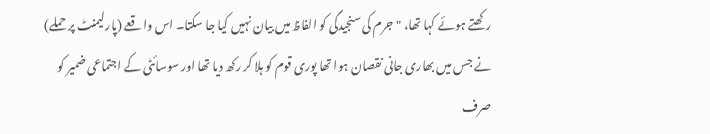رکھتے ہوئے کہا تھا، "جرم کی سنجیدگی کو الفاظ میں بیان نہیں کیا جا سکتا۔ اس واقعے (پارلیمنٹ پر حملے) نے جس میں بھاری جانی نقصان ہوا تھا پوری قوم کو ہلا کر رکھ دیا تھا اور سوسائٹی کے اجتماعی ضمیر کو صرف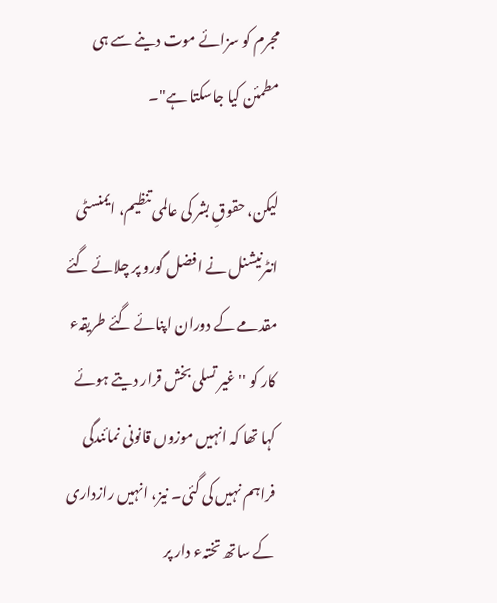مجرم کو سزائے موت دینے سے ہی مطمئن کیا جاسکتا ہے"۔

لیکن، حقوقِ بشر کی عالمی تنظیم، ایمنسٹی انٹرنیشنل نے افضل گورو پر چلائے گئے مقدمے کے دوران اپنائے گئے طریقہء کار کو ''غیر تسلی بخش قرار دیتے ہوئے کہا تھا کہ انہیں موزوں قانونی نمائندگی فراہم نہیں کی گئی۔ نیز، انہیں رازداری کے ساتھ تختہء دار پر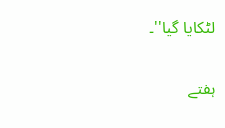لٹکایا گیا''۔

ہفتے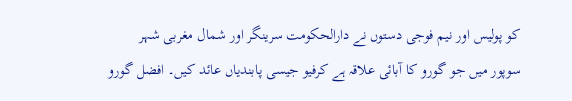کو پولیس اور نیم فوجی دستوں نے دارالحکومت سرینگر اور شمال مغربی شہر سوپور میں جو گورو کا آبائی علاقہ ہے کرفیو جیسی پابندیاں عائد کیں۔ افضل گورو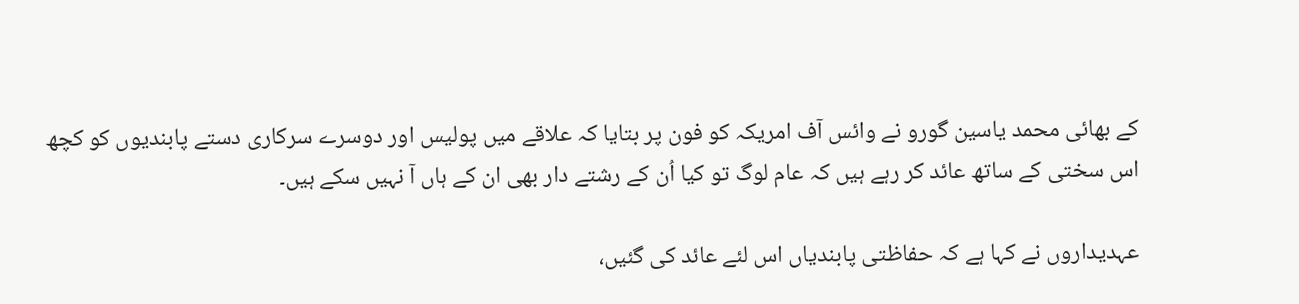کے بھائی محمد یاسین گورو نے وائس آف امریکہ کو فون پر بتایا کہ علاقے میں پولیس اور دوسرے سرکاری دستے پابندیوں کو کچھ اس سختی کے ساتھ عائد کر رہے ہیں کہ عام لوگ تو کیا اُن کے رشتے دار بھی ان کے ہاں آ نہیں سکے ہیں۔

عہدیداروں نے کہا ہے کہ حفاظتی پابندیاں اس لئے عائد کی گئیں،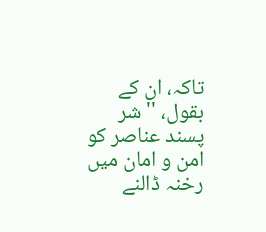تاکہ، ان کے بقول، ''شر پسند عناصر کو امن و امان میں رخنہ ڈالنے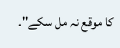کا موقع نہ مل سکے''۔